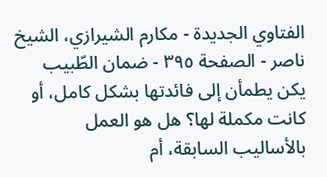الفتاوي الجديدة - مكارم الشيرازي، الشيخ ناصر - الصفحة ٣٩٥ - ضمان الطّبيب
يكن يطمأن إلى فائدتها بشكل كامل، أو كانت مكملة لها؟ هل هو العمل بالأساليب السابقة، أم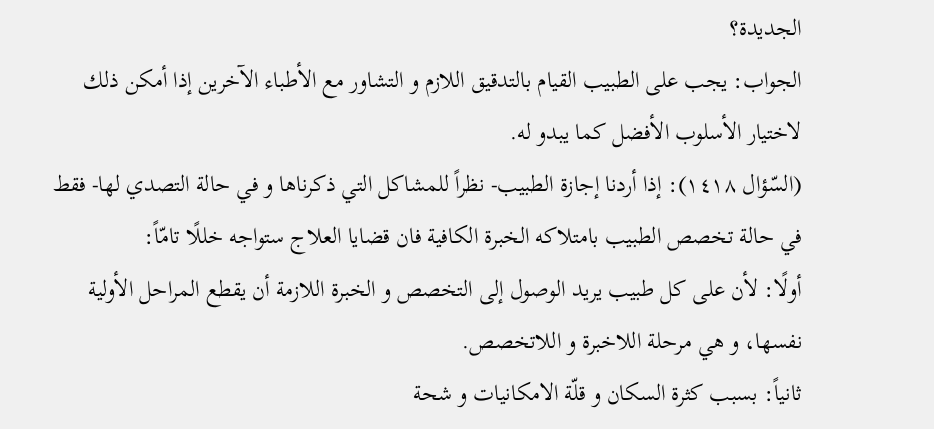الجديدة؟
الجواب: يجب على الطبيب القيام بالتدقيق اللازم و التشاور مع الأطباء الآخرين إذا أمكن ذلك لاختيار الأسلوب الأفضل كما يبدو له.
(السّؤال ١٤١٨): إذا أردنا إجازة الطبيب- نظراً للمشاكل التي ذكرناها و في حالة التصدي لها- فقط في حالة تخصص الطبيب بامتلاكه الخبرة الكافية فان قضايا العلاج ستواجه خللًا تامّاً:
أولًا: لأن على كل طبيب يريد الوصول إلى التخصص و الخبرة اللازمة أن يقطع المراحل الأولية نفسها، و هي مرحلة اللاخبرة و اللاتخصص.
ثانياً: بسبب كثرة السكان و قلّة الامكانيات و شحة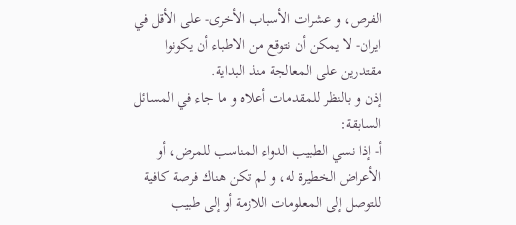الفرص، و عشرات الأسباب الأخرى- على الأقل في ايران- لا يمكن أن نتوقع من الاطباء أن يكونوا مقتدرين على المعالجة منذ البداية.
إذن و بالنظر للمقدمات أعلاه و ما جاء في المسائل السابقة:
أ- إذا نسي الطبيب الدواء المناسب للمرض، أو الأعراض الخطيرة له، و لم تكن هناك فرصة كافية للتوصل إلى المعلومات اللازمة أو إلى طبيب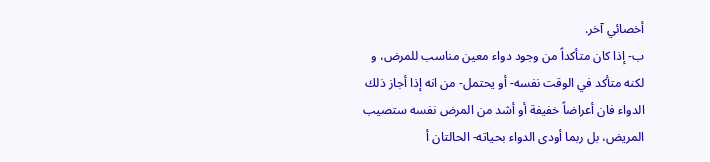أخصائي آخر.
ب- إذا كان متأكداً من وجود دواء معين مناسب للمرض، و لكنه متأكد في الوقت نفسه- أو يحتمل- من انه إذا أجاز ذلك الدواء فان أعراضاً خفيفة أو أشد من المرض نفسه ستصيب المريض، بل ربما أودى الدواء بحياته- الحالتان أ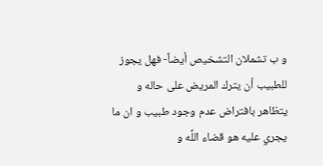و ب تشملان التشخيص أيضاً- فهل يجوز للطبيب أن يترك المريض على حاله و يتظاهر بافتراض عدم وجود طبيب و ان ما يجري عليه هو قضاء اللَّه و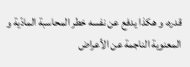قدره، و هكذا يدفع عن نفسه خطر المحاسبة المادّية و المعنوية الناجمة عن الأعراض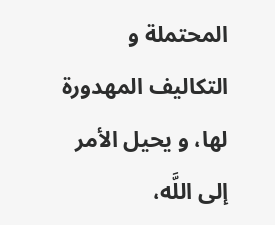المحتملة و التكاليف المهدورة لها، و يحيل الأمر إلى اللَّه،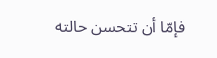فإمّا أن تتحسن حالته